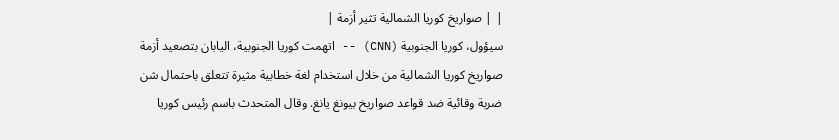| | صواريخ كوريا الشمالية تثير أزمة |
سيؤول، كوريا الجنوبية (CNN) -- اتهمت كوريا الجنوبية، اليابان بتصعيد أزمة صواريخ كوريا الشمالية من خلال استخدام لغة خطابية مثيرة تتعلق باحتمال شن ضربة وقائية ضد قواعد صواريخ بيونغ يانغ. وقال المتحدث باسم رئيس كوريا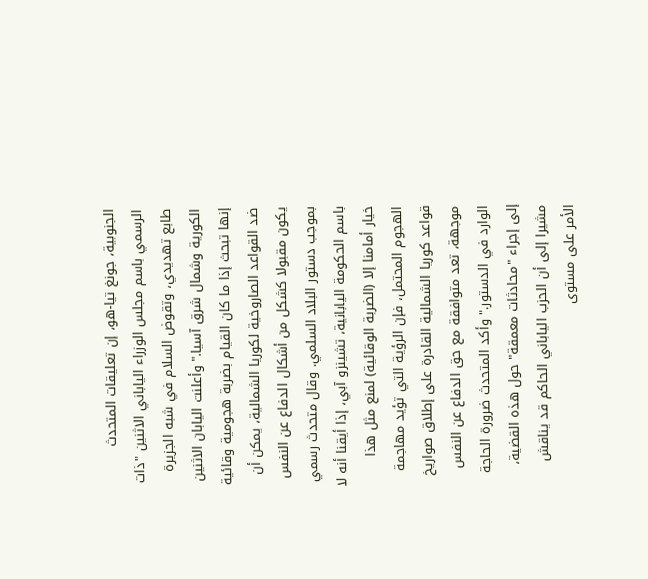الجنوبية، جونغ تيا-هو، إن تعليقات المتحدث الرسمي باسم مجلس الوزراء الياباني الاثنين "ذات طابع تهديدي، وتقوض السلام في شبه الجزيرة الكورية وشمال شرق آسيا." وأعلنت اليابان الاثنين إنها تبحث إذا ما كان القيام بضربة هجومية وقائية ضد القواعد الصاروخية لكوريا الشمالية، يمكن أن يكون مقبولا كشكل من أشكال الدفاع عن النفس بموجب دستور البلاد السلمي. وقال متحدث رسمي باسم الحكومة اليابانية، تشينزو آبي، إذا أيقنا أنه لا خيار أمامنا إلا (الضربة الوقائية) لمنع مثل هذا الهجوم المحتمل، فإن الرؤية التي تؤيد مهاجمة قواعد كوريا الشمالية القادرة على إطلاق صواريخ موجهة، تعد متوافقة مع حق الدفاع عن النفس الوارد في الدستور." وأكد المتحدث ضرورة الحاجة إلى إجراء "محادثات معمقة" حول هذه القضية، مشيرا إلى أن الحزب الياباني الحاكم قد يناقش الأمر على مستوى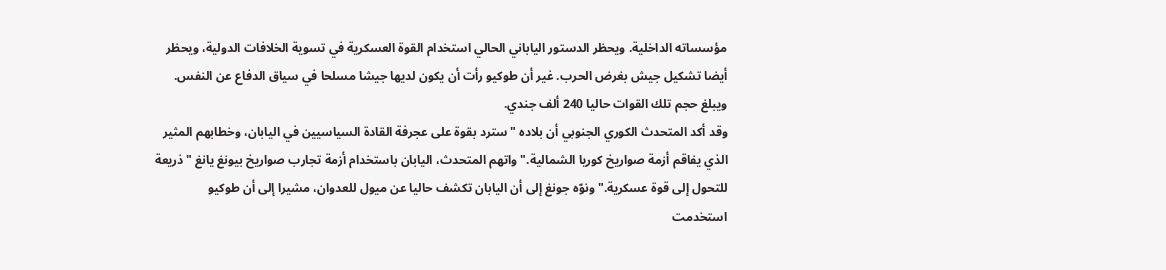مؤسساته الداخلية. ويحظر الدستور الياباني الحالي استخدام القوة العسكرية في تسوية الخلافات الدولية، ويحظر أيضا تشكيل جيش بغرض الحرب. غير أن طوكيو رأت أن يكون لديها جيشا مسلحا في سياق الدفاع عن النفس. ويبلغ حجم تلك القوات حاليا 240 ألف جندي.
وقد أكد المتحدث الكوري الجنوبي أن بلاده "سترد بقوة على عجرفة القادة السياسيين في اليابان، وخطابهم المثير الذي يفاقم أزمة صواريخ كوريا الشمالية." واتهم المتحدث، اليابان باستخدام أزمة تجارب صواريخ بيونغ يانغ "ذريعة للتحول إلى قوة عسكرية." ونوّه جونغ إلى أن اليابان تكشف حاليا عن ميول للعدوان، مشيرا إلى أن طوكيو استخدمت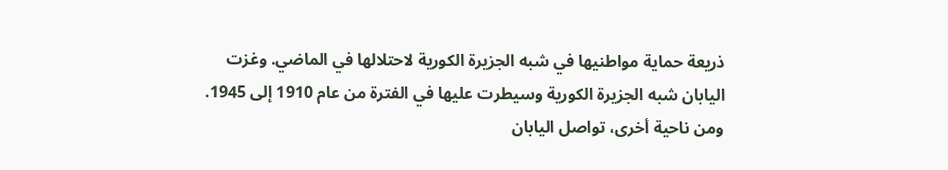ذريعة حماية مواطنيها في شبه الجزيرة الكورية لاحتلالها في الماضي. وغزت اليابان شبه الجزيرة الكورية وسيطرت عليها في الفترة من عام 1910 إلى 1945. ومن ناحية أخرى، تواصل اليابان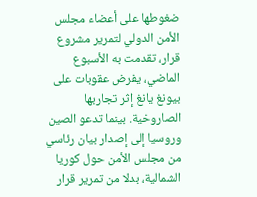ضغوطها على أعضاء مجلس الأمن الدولي لتمرير مشروع قرار، تقدمت به الأسبوع الماضي، يفرض عقوبات على بيونغ يانغ إثر تجاربها الصاروخية. بينما تدعو الصين وروسيا إلى إصدار بيان رئاسي من مجلس الأمن حول كوريا الشمالية، بدلا من تمرير قرار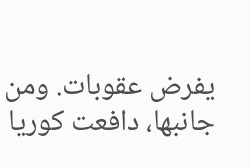يفرض عقوبات. ومن جانبها، دافعت كوريا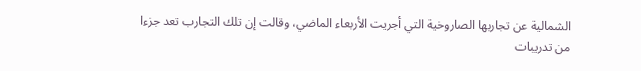الشمالية عن تجاربها الصاروخية التي أجريت الأربعاء الماضي، وقالت إن تلك التجارب تعد جزءا من تدريبات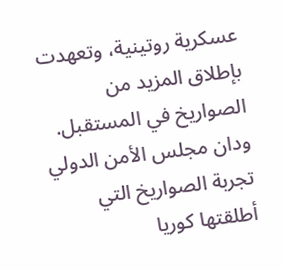عسكرية روتينية، وتعهدت بإطلاق المزيد من الصواريخ في المستقبل. ودان مجلس الأمن الدولي تجربة الصواريخ التي أطلقتها كوريا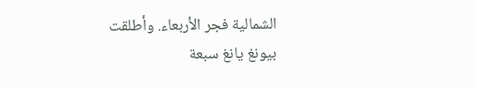الشمالية فجر الأربعاء. وأطلقت بيونغ يانغ سبعة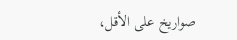صواريخ على الأقل،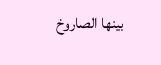بينها الصاروخ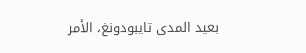بعيد المدى تايبودونغ، الأمر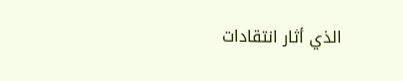الذي أثار انتقادات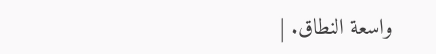واسعة النطاق. |